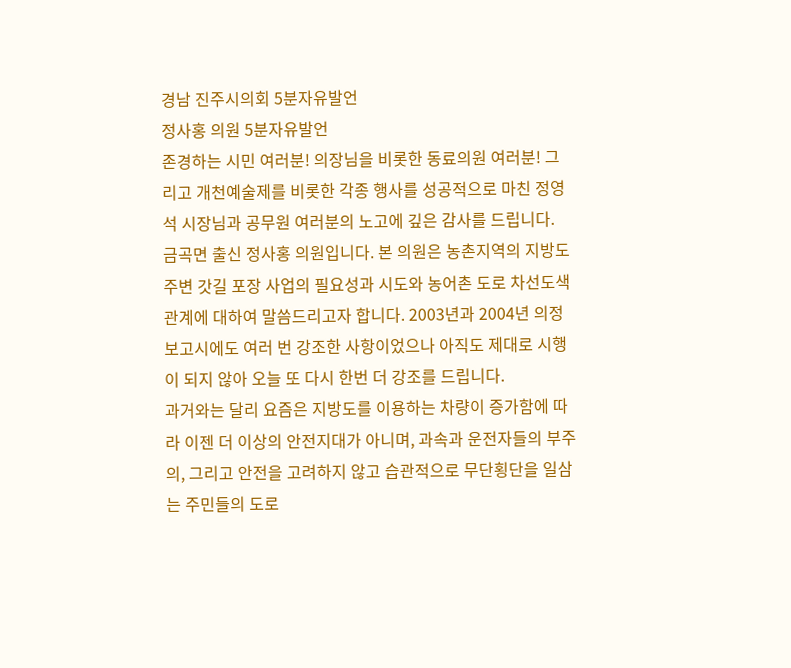경남 진주시의회 5분자유발언
정사홍 의원 5분자유발언
존경하는 시민 여러분! 의장님을 비롯한 동료의원 여러분! 그리고 개천예술제를 비롯한 각종 행사를 성공적으로 마친 정영석 시장님과 공무원 여러분의 노고에 깊은 감사를 드립니다.
금곡면 출신 정사홍 의원입니다. 본 의원은 농촌지역의 지방도 주변 갓길 포장 사업의 필요성과 시도와 농어촌 도로 차선도색 관계에 대하여 말씀드리고자 합니다. 2003년과 2004년 의정보고시에도 여러 번 강조한 사항이었으나 아직도 제대로 시행이 되지 않아 오늘 또 다시 한번 더 강조를 드립니다.
과거와는 달리 요즘은 지방도를 이용하는 차량이 증가함에 따라 이젠 더 이상의 안전지대가 아니며, 과속과 운전자들의 부주의, 그리고 안전을 고려하지 않고 습관적으로 무단횡단을 일삼는 주민들의 도로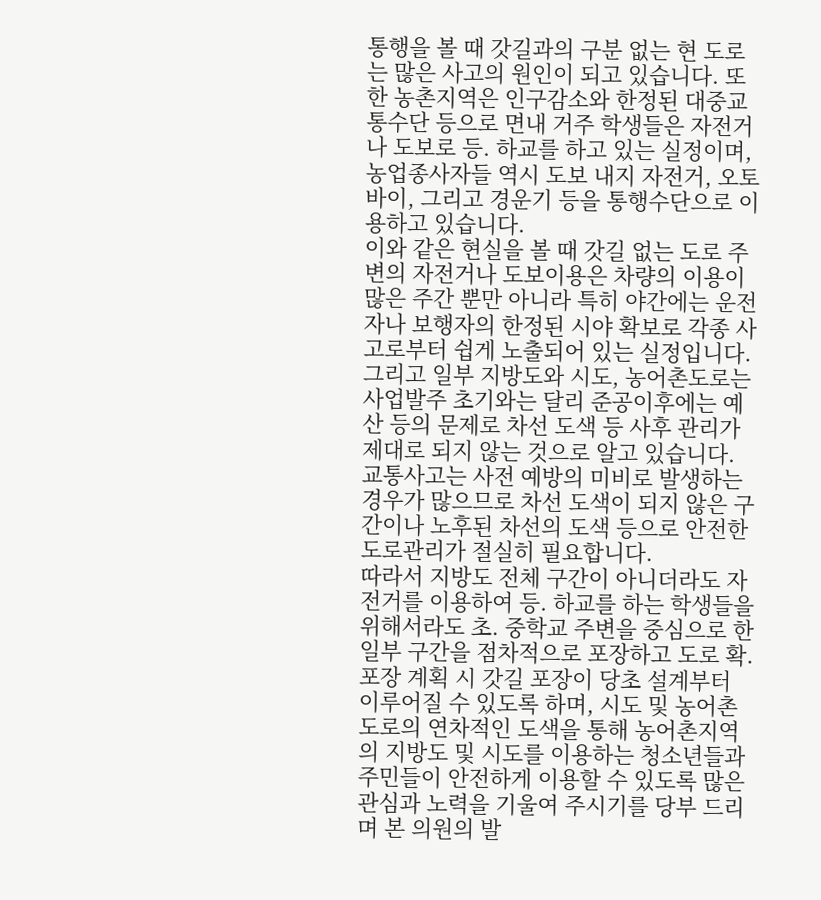통행을 볼 때 갓길과의 구분 없는 현 도로는 많은 사고의 원인이 되고 있습니다. 또한 농촌지역은 인구감소와 한정된 대중교통수단 등으로 면내 거주 학생들은 자전거나 도보로 등. 하교를 하고 있는 실정이며, 농업종사자들 역시 도보 내지 자전거, 오토바이, 그리고 경운기 등을 통행수단으로 이용하고 있습니다.
이와 같은 현실을 볼 때 갓길 없는 도로 주변의 자전거나 도보이용은 차량의 이용이 많은 주간 뿐만 아니라 특히 야간에는 운전자나 보행자의 한정된 시야 확보로 각종 사고로부터 쉽게 노출되어 있는 실정입니다. 그리고 일부 지방도와 시도, 농어촌도로는 사업발주 초기와는 달리 준공이후에는 예산 등의 문제로 차선 도색 등 사후 관리가 제대로 되지 않는 것으로 알고 있습니다. 교통사고는 사전 예방의 미비로 발생하는 경우가 많으므로 차선 도색이 되지 않은 구간이나 노후된 차선의 도색 등으로 안전한 도로관리가 절실히 필요합니다.
따라서 지방도 전체 구간이 아니더라도 자전거를 이용하여 등. 하교를 하는 학생들을 위해서라도 초. 중학교 주변을 중심으로 한 일부 구간을 점차적으로 포장하고 도로 확.포장 계획 시 갓길 포장이 당초 설계부터 이루어질 수 있도록 하며, 시도 및 농어촌 도로의 연차적인 도색을 통해 농어촌지역의 지방도 및 시도를 이용하는 청소년들과 주민들이 안전하게 이용할 수 있도록 많은 관심과 노력을 기울여 주시기를 당부 드리며 본 의원의 발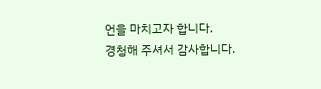언을 마치고자 합니다.
경청해 주셔서 감사합니다.